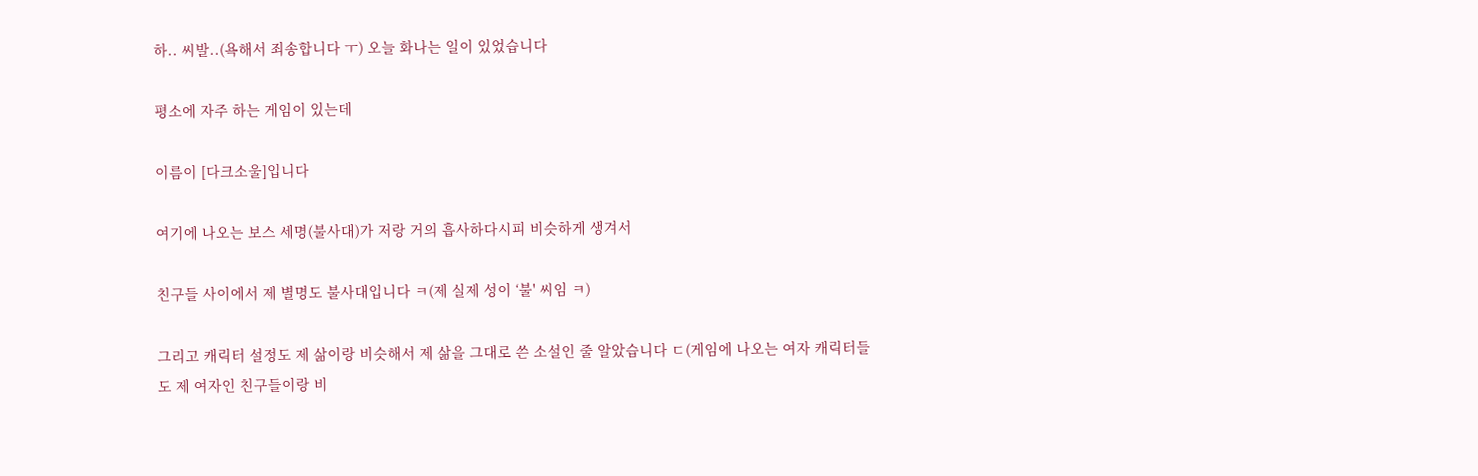하.. 씨발..(욕해서 죄송합니다 ㅜ) 오늘 화나는 일이 있었습니다

평소에 자주 하는 게임이 있는데

이름이 [다크소울]입니다

여기에 나오는 보스 세명(불사대)가 저랑 거의 흡사하다시피 비슷하게 생겨서

친구들 사이에서 제 별명도 불사대입니다 ㅋ(제 실제 성이 ‘불' 씨임 ㅋ)

그리고 캐릭터 설정도 제 삶이랑 비슷해서 제 삶을 그대로 쓴 소설인 줄 알았습니다 ㄷ(게임에 나오는 여자 캐릭터들도 제 여자인 친구들이랑 비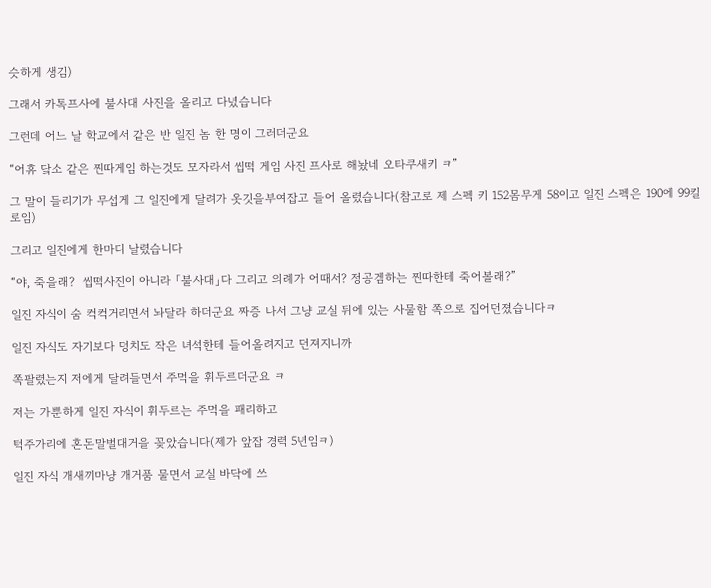슷하게 생김)

그래서 카톡프사에 불사대 사진을 올리고 다녔습니다

그런데 어느 날 학교에서 같은 반 일진 놈 한 명이 그러더군요

“어휴 닼소 같은 찐따게임 하는것도 모자라서 씹떡 게임 사진 프사로 해놨네 오타쿠새키 ㅋ”

그 말이 들리기가 무섭게 그 일진에게 달려가 옷깃을부여잡고 들어 올렸습니다(참고로 제 스펙 키 152몸무게 58이고 일진 스펙은 190에 99킬로임)

그리고 일진에게 한마디 날렸습니다

“야, 죽을래?  씹떡사진이 아니라 「불사대」다 그리고 의례가 어때서? 정공겜하는 찐따한테 죽어볼래?”

일진 자식이 숨 컥컥거리면서 놔달라 하더군요 짜증 나서 그냥 교실 뒤에 있는 사물함 쪽으로 집어던졌습니다ㅋ

일진 자식도 자기보다 덩치도 작은 녀석한테 들어올려지고 던져지니까

쪽팔렸는지 저에게 달려들면서 주먹을 휘두르더군요 ㅋ

저는 가뿐하게 일진 자식이 휘두르는 주먹을 패리하고

턱주가리에 혼돈말벌대거을 꽂았습니다(제가 앞잡 경력 5년임ㅋ)

일진 자식 개새끼마냥 개거품 물면서 교실 바닥에 쓰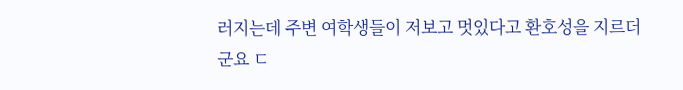러지는데 주변 여학생들이 저보고 멋있다고 환호성을 지르더군요 ㄷ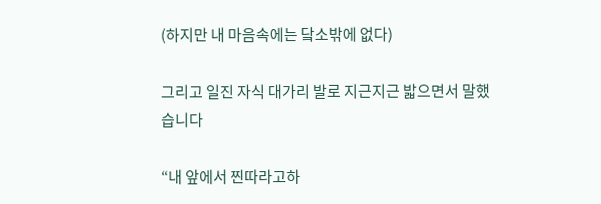(하지만 내 마음속에는 닼소밖에 없다)

그리고 일진 자식 대가리 발로 지근지근 밟으면서 말했습니다

“내 앞에서 찐따라고하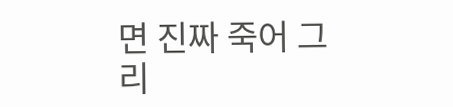면 진짜 죽어 그리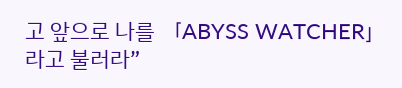고 앞으로 나를 「ABYSS WATCHER」라고 불러라”